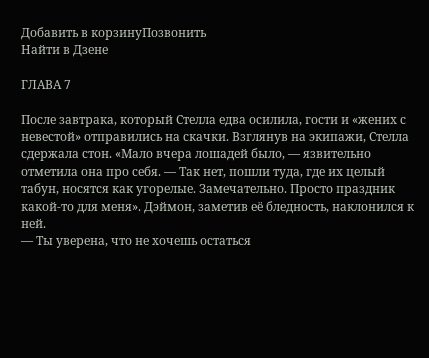Добавить в корзинуПозвонить
Найти в Дзене

ГЛАВА 7

После завтрака, который Стелла едва осилила, гости и «жених с невестой» отправились на скачки. Взглянув на экипажи, Стелла сдержала стон. «Мало вчера лошадей было, — язвительно отметила она про себя. — Так нет, пошли туда, где их целый табун, носятся как угорелые. Замечательно. Просто праздник какой-то для меня». Дэймон, заметив её бледность, наклонился к ней.
— Ты уверена, что не хочешь остаться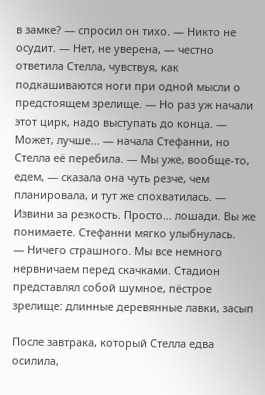в замке? — спросил он тихо. — Никто не осудит. — Нет, не уверена, — честно ответила Стелла, чувствуя, как подкашиваются ноги при одной мысли о предстоящем зрелище. — Но раз уж начали этот цирк, надо выступать до конца. — Может, лучше... — начала Стефанни, но Стелла её перебила. — Мы уже, вообще-то, едем, — сказала она чуть резче, чем планировала, и тут же спохватилась. — Извини за резкость. Просто... лошади. Вы же понимаете. Стефанни мягко улыбнулась.
— Ничего страшного. Мы все немного нервничаем перед скачками. Стадион представлял собой шумное, пёстрое зрелище: длинные деревянные лавки, засып

После завтрака, который Стелла едва осилила,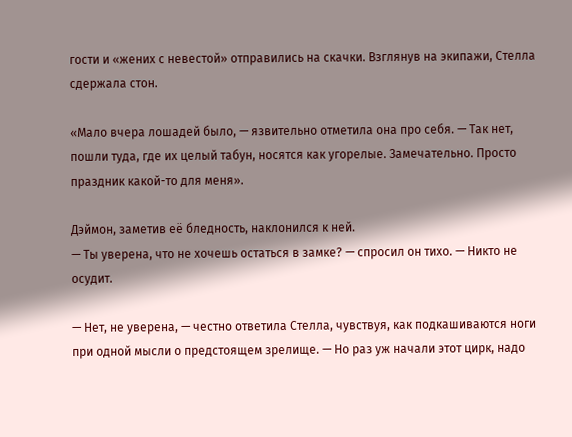гости и «жених с невестой» отправились на скачки. Взглянув на экипажи, Стелла сдержала стон.

«Мало вчера лошадей было, — язвительно отметила она про себя. — Так нет, пошли туда, где их целый табун, носятся как угорелые. Замечательно. Просто праздник какой-то для меня».

Дэймон, заметив её бледность, наклонился к ней.
— Ты уверена, что не хочешь остаться в замке? — спросил он тихо. — Никто не осудит.

— Нет, не уверена, — честно ответила Стелла, чувствуя, как подкашиваются ноги при одной мысли о предстоящем зрелище. — Но раз уж начали этот цирк, надо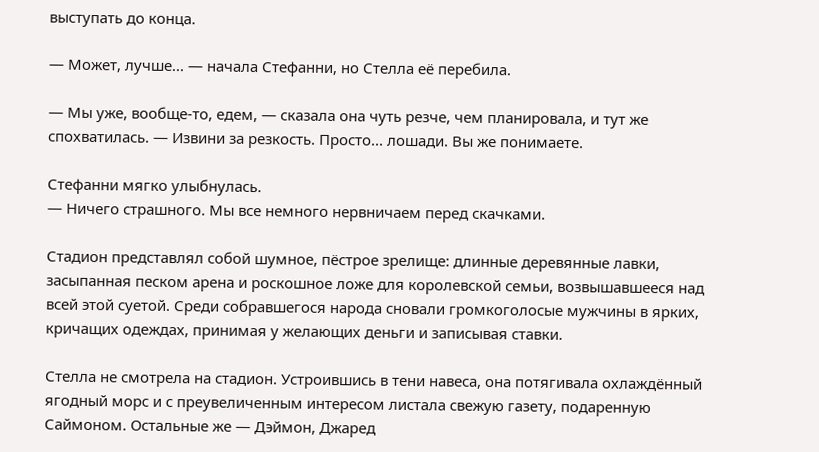выступать до конца.

— Может, лучше... — начала Стефанни, но Стелла её перебила.

— Мы уже, вообще-то, едем, — сказала она чуть резче, чем планировала, и тут же спохватилась. — Извини за резкость. Просто... лошади. Вы же понимаете.

Стефанни мягко улыбнулась.
— Ничего страшного. Мы все немного нервничаем перед скачками.

Стадион представлял собой шумное, пёстрое зрелище: длинные деревянные лавки, засыпанная песком арена и роскошное ложе для королевской семьи, возвышавшееся над всей этой суетой. Среди собравшегося народа сновали громкоголосые мужчины в ярких, кричащих одеждах, принимая у желающих деньги и записывая ставки.

Стелла не смотрела на стадион. Устроившись в тени навеса, она потягивала охлаждённый ягодный морс и с преувеличенным интересом листала свежую газету, подаренную Саймоном. Остальные же — Дэймон, Джаред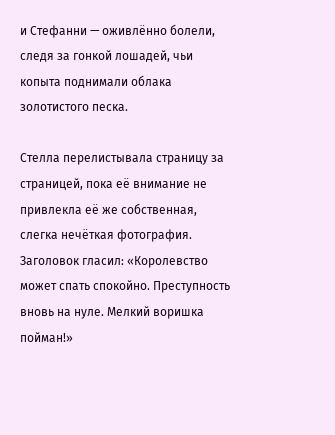и Стефанни — оживлённо болели, следя за гонкой лошадей, чьи копыта поднимали облака золотистого песка.

Стелла перелистывала страницу за страницей, пока её внимание не привлекла её же собственная, слегка нечёткая фотография. Заголовок гласил: «Королевство может спать спокойно. Преступность вновь на нуле. Мелкий воришка пойман!»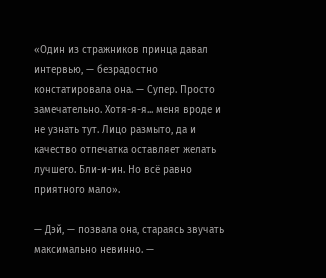«Один из стражников принца давал интервью, — безрадостно констатировала она. — Супер. Просто замечательно. Хотя-я-я... меня вроде и не узнать тут. Лицо размыто, да и качество отпечатка оставляет желать лучшего. Бли-и-ин. Но всё равно приятного мало».

— Дэй, — позвала она, стараясь звучать максимально невинно. —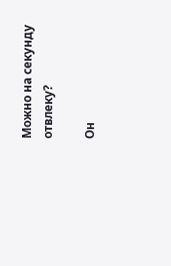Можно на секунду отвлеку?

Он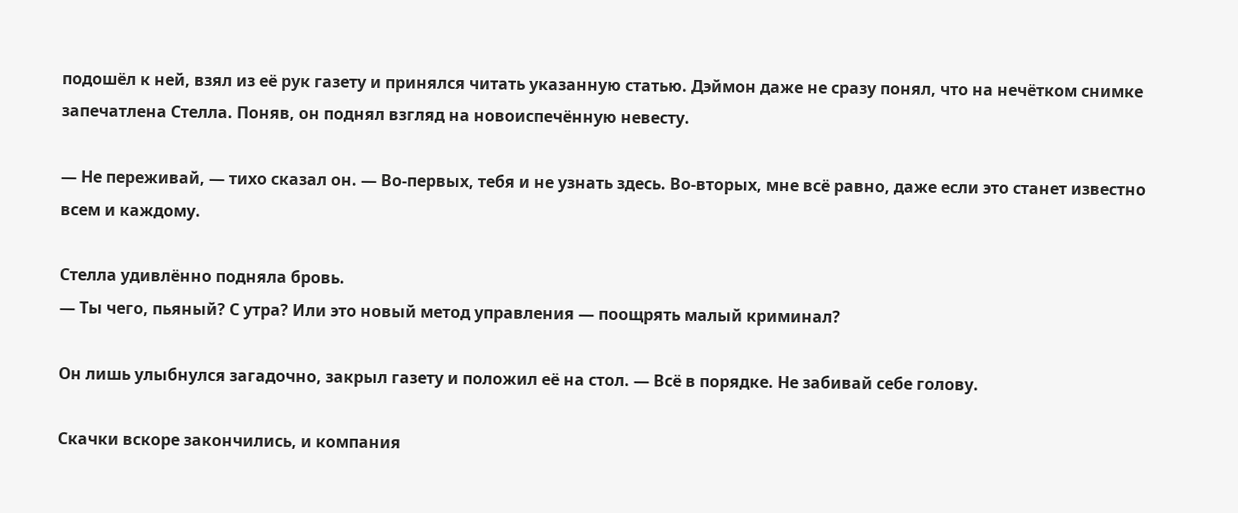подошёл к ней, взял из её рук газету и принялся читать указанную статью. Дэймон даже не сразу понял, что на нечётком снимке запечатлена Стелла. Поняв, он поднял взгляд на новоиспечённую невесту.

— Не переживай, — тихо сказал он. — Во-первых, тебя и не узнать здесь. Во-вторых, мне всё равно, даже если это станет известно всем и каждому.

Стелла удивлённо подняла бровь.
— Ты чего, пьяный? С утра? Или это новый метод управления — поощрять малый криминал?

Он лишь улыбнулся загадочно, закрыл газету и положил её на стол. — Всё в порядке. Не забивай себе голову.

Скачки вскоре закончились, и компания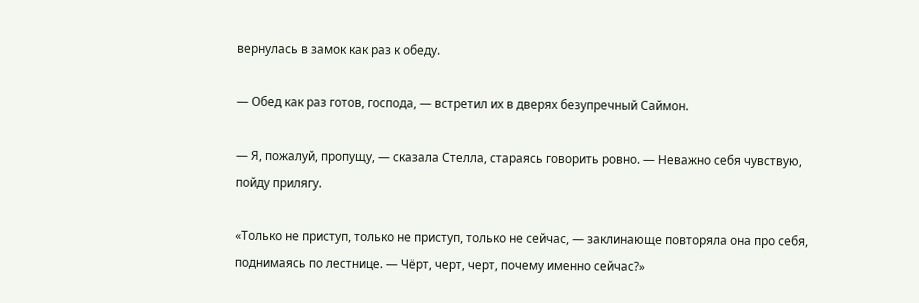вернулась в замок как раз к обеду.

— Обед как раз готов, господа, — встретил их в дверях безупречный Саймон.

— Я, пожалуй, пропущу, — сказала Стелла, стараясь говорить ровно. — Неважно себя чувствую, пойду прилягу.

«Только не приступ, только не приступ, только не сейчас, — заклинающе повторяла она про себя, поднимаясь по лестнице. — Чёрт, черт, черт, почему именно сейчас?»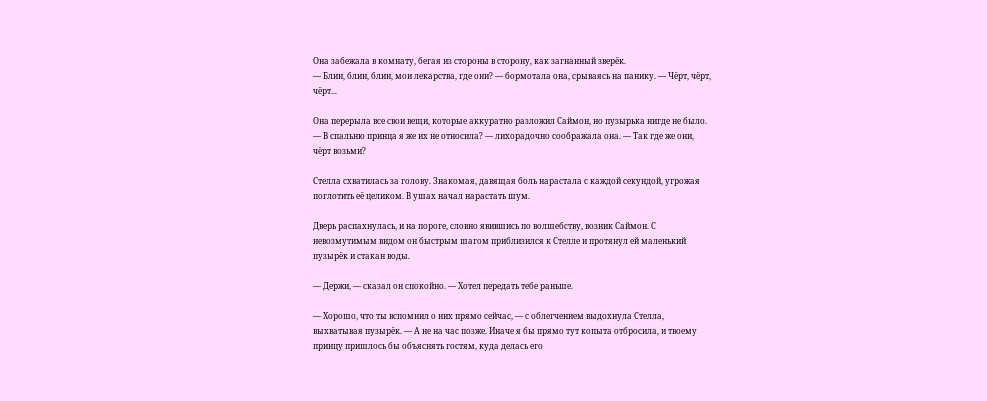Она забежала в комнату, бегая из стороны в сторону, как загнанный зверёк.
— Блин, блин, блин, мои лекарства, где они? — бормотала она, срываясь на панику. — Чёрт, чёрт, чёрт...

Она перерыла все свои вещи, которые аккуратно разложил Саймон, но пузырька нигде не было.
— В спальню принца я же их не относила? — лихорадочно соображала она. — Так где же они, чёрт возьми?

Стелла схватилась за голову. Знакомая, давящая боль нарастала с каждой секундой, угрожая поглотить её целиком. В ушах начал нарастать шум.

Дверь распахнулась, и на пороге, словно явившись по волшебству, возник Саймон. С невозмутимым видом он быстрым шагом приблизился к Стелле и протянул ей маленький пузырёк и стакан воды.

— Держи, — сказал он спокойно. — Хотел передать тебе раньше.

— Хорошо, что ты вспомнил о них прямо сейчас, — с облегчением выдохнула Стелла, выхватывая пузырёк. — А не на час позже. Иначе я бы прямо тут копыта отбросила, и твоему принцу пришлось бы объяснять гостям, куда делась его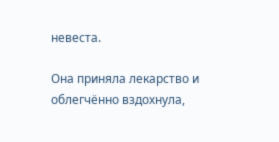невеста.

Она приняла лекарство и облегчённо вздохнула,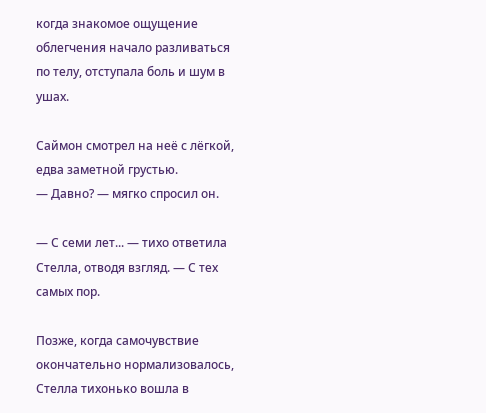когда знакомое ощущение облегчения начало разливаться по телу, отступала боль и шум в ушах.

Саймон смотрел на неё с лёгкой, едва заметной грустью.
— Давно? — мягко спросил он.

— С семи лет... — тихо ответила Стелла, отводя взгляд. — С тех самых пор.

Позже, когда самочувствие окончательно нормализовалось, Стелла тихонько вошла в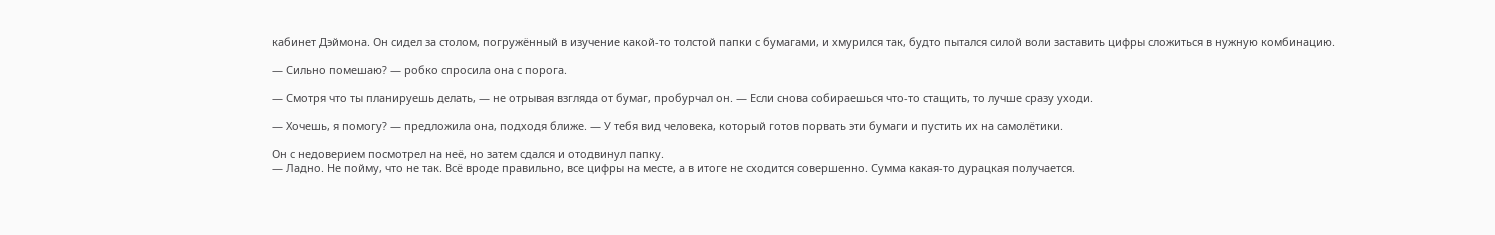кабинет Дэймона. Он сидел за столом, погружённый в изучение какой-то толстой папки с бумагами, и хмурился так, будто пытался силой воли заставить цифры сложиться в нужную комбинацию.

— Сильно помешаю? — робко спросила она с порога.

— Смотря что ты планируешь делать, — не отрывая взгляда от бумаг, пробурчал он. — Если снова собираешься что-то стащить, то лучше сразу уходи.

— Хочешь, я помогу? — предложила она, подходя ближе. — У тебя вид человека, который готов порвать эти бумаги и пустить их на самолётики.

Он с недоверием посмотрел на неё, но затем сдался и отодвинул папку.
— Ладно. Не пойму, что не так. Всё вроде правильно, все цифры на месте, а в итоге не сходится совершенно. Сумма какая-то дурацкая получается.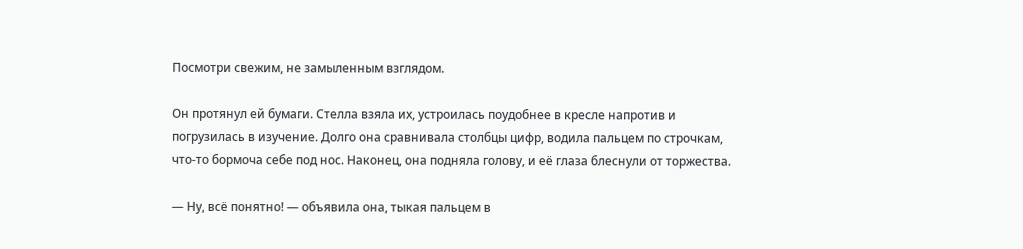Посмотри свежим, не замыленным взглядом.

Он протянул ей бумаги. Стелла взяла их, устроилась поудобнее в кресле напротив и погрузилась в изучение. Долго она сравнивала столбцы цифр, водила пальцем по строчкам, что-то бормоча себе под нос. Наконец, она подняла голову, и её глаза блеснули от торжества.

— Ну, всё понятно! — объявила она, тыкая пальцем в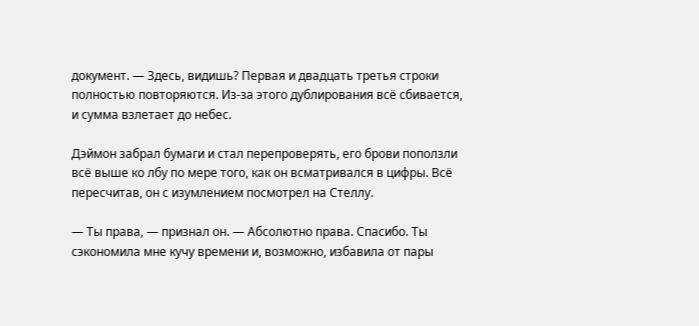документ. — Здесь, видишь? Первая и двадцать третья строки полностью повторяются. Из-за этого дублирования всё сбивается, и сумма взлетает до небес.

Дэймон забрал бумаги и стал перепроверять, его брови поползли всё выше ко лбу по мере того, как он всматривался в цифры. Всё пересчитав, он с изумлением посмотрел на Стеллу.

— Ты права, — признал он. — Абсолютно права. Спасибо. Ты сэкономила мне кучу времени и, возможно, избавила от пары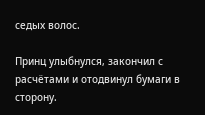седых волос.

Принц улыбнулся, закончил с расчётами и отодвинул бумаги в сторону.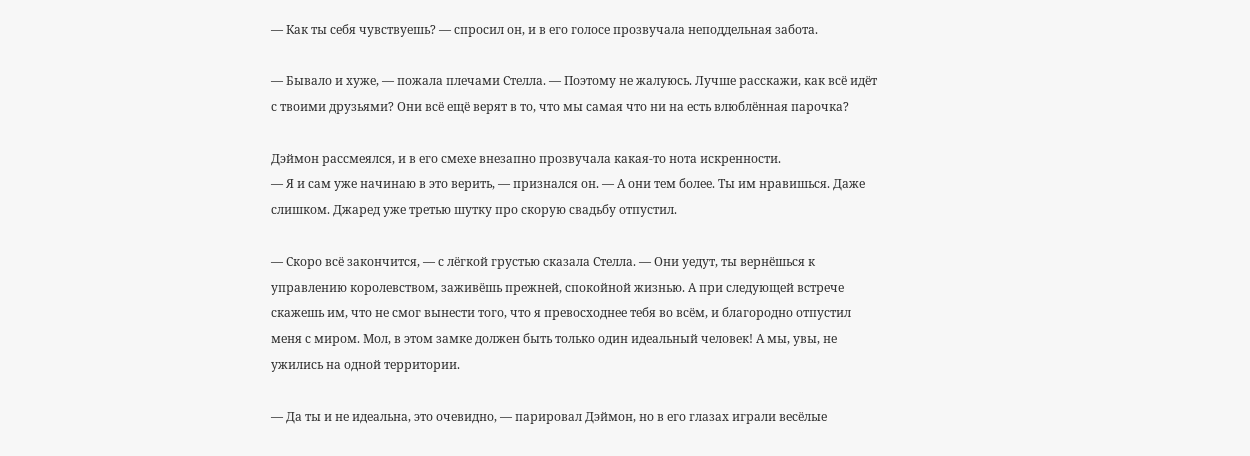— Как ты себя чувствуешь? — спросил он, и в его голосе прозвучала неподдельная забота.

— Бывало и хуже, — пожала плечами Стелла. — Поэтому не жалуюсь. Лучше расскажи, как всё идёт с твоими друзьями? Они всё ещё верят в то, что мы самая что ни на есть влюблённая парочка?

Дэймон рассмеялся, и в его смехе внезапно прозвучала какая-то нота искренности.
— Я и сам уже начинаю в это верить, — признался он. — А они тем более. Ты им нравишься. Даже слишком. Джаред уже третью шутку про скорую свадьбу отпустил.

— Скоро всё закончится, — с лёгкой грустью сказала Стелла. — Они уедут, ты вернёшься к управлению королевством, заживёшь прежней, спокойной жизнью. А при следующей встрече скажешь им, что не смог вынести того, что я превосходнее тебя во всём, и благородно отпустил меня с миром. Мол, в этом замке должен быть только один идеальный человек! А мы, увы, не ужились на одной территории.

— Да ты и не идеальна, это очевидно, — парировал Дэймон, но в его глазах играли весёлые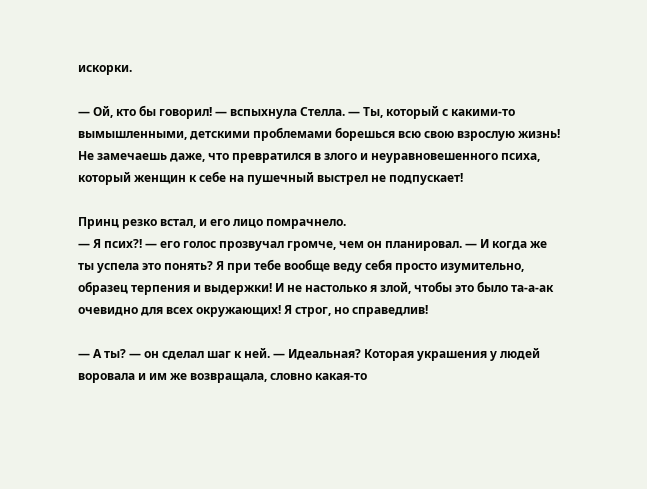искорки.

— Ой, кто бы говорил! — вспыхнула Стелла. — Ты, который с какими-то вымышленными, детскими проблемами борешься всю свою взрослую жизнь! Не замечаешь даже, что превратился в злого и неуравновешенного психa, который женщин к себе на пушечный выстрел не подпускает!

Принц резко встал, и его лицо помрачнело.
— Я псих?! — его голос прозвучал громче, чем он планировал. — И когда же ты успела это понять? Я при тебе вообще веду себя просто изумительно, образец терпения и выдержки! И не настолько я злой, чтобы это было та-а-ак очевидно для всех окружающих! Я строг, но справедлив!

— А ты? — он сделал шаг к ней. — Идеальная? Которая украшения у людей воровала и им же возвращала, словно какая-то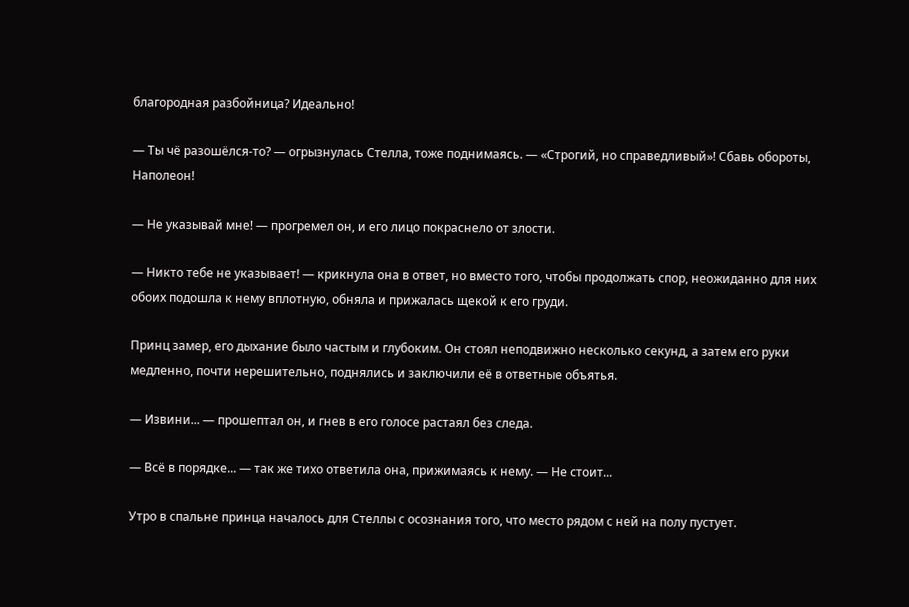благородная разбойница? Идеально!

— Ты чё разошёлся-то? — огрызнулась Стелла, тоже поднимаясь. — «Строгий, но справедливый»! Сбавь обороты, Наполеон!

— Не указывай мне! — прогремел он, и его лицо покраснело от злости.

— Никто тебе не указывает! — крикнула она в ответ, но вместо того, чтобы продолжать спор, неожиданно для них обоих подошла к нему вплотную, обняла и прижалась щекой к его груди.

Принц замер, его дыхание было частым и глубоким. Он стоял неподвижно несколько секунд, а затем его руки медленно, почти нерешительно, поднялись и заключили её в ответные объятья.

— Извини... — прошептал он, и гнев в его голосе растаял без следа.

— Всё в порядке... — так же тихо ответила она, прижимаясь к нему. — Не стоит...

Утро в спальне принца началось для Стеллы с осознания того, что место рядом с ней на полу пустует.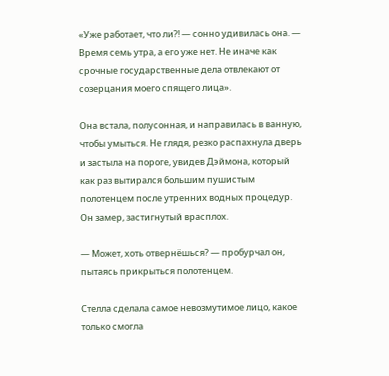«Уже работает, что ли?! — сонно удивилась она. — Время семь утра, а его уже нет. Не иначе как срочные государственные дела отвлекают от созерцания моего спящего лица».

Она встала, полусонная, и направилась в ванную, чтобы умыться. Не глядя, резко распахнула дверь и застыла на пороге, увидев Дэймона, который как раз вытирался большим пушистым полотенцем после утренних водных процедур. Он замер, застигнутый врасплох.

— Может, хоть отвернёшься? — пробурчал он, пытаясь прикрыться полотенцем.

Стелла сделала самое невозмутимое лицо, какое только смогла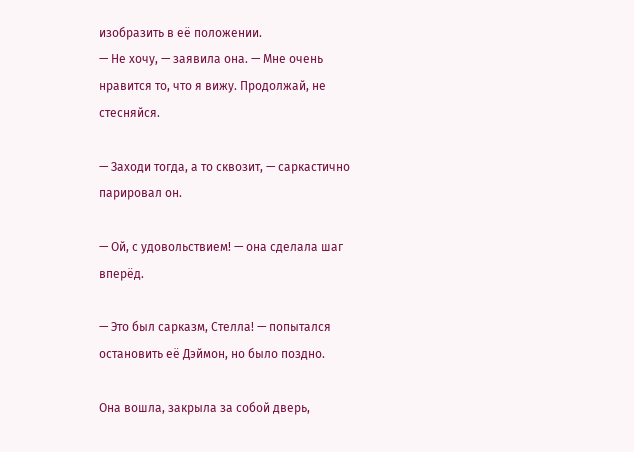изобразить в её положении.
— Не хочу, — заявила она. — Мне очень нравится то, что я вижу. Продолжай, не стесняйся.

— Заходи тогда, а то сквозит, — саркастично парировал он.

— Ой, с удовольствием! — она сделала шаг вперёд.

— Это был сарказм, Стелла! — попытался остановить её Дэймон, но было поздно.

Она вошла, закрыла за собой дверь,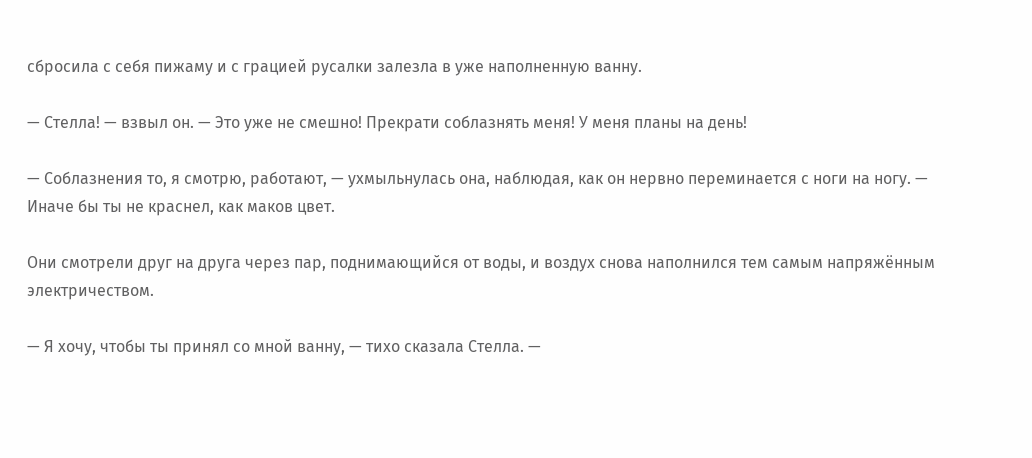сбросила с себя пижаму и с грацией русалки залезла в уже наполненную ванну.

— Стелла! — взвыл он. — Это уже не смешно! Прекрати соблазнять меня! У меня планы на день!

— Соблазнения то, я смотрю, работают, — ухмыльнулась она, наблюдая, как он нервно переминается с ноги на ногу. — Иначе бы ты не краснел, как маков цвет.

Они смотрели друг на друга через пар, поднимающийся от воды, и воздух снова наполнился тем самым напряжённым электричеством.

— Я хочу, чтобы ты принял со мной ванну, — тихо сказала Стелла. —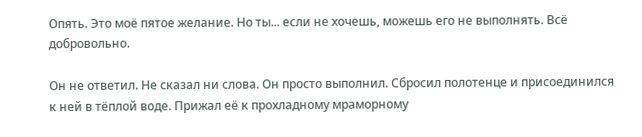Опять. Это моё пятое желание. Но ты... если не хочешь, можешь его не выполнять. Всё добровольно.

Он не ответил. Не сказал ни слова. Он просто выполнил. Сбросил полотенце и присоединился к ней в тёплой воде. Прижал её к прохладному мраморному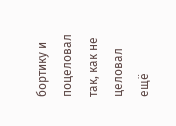бортику и поцеловал так, как не целовал ещё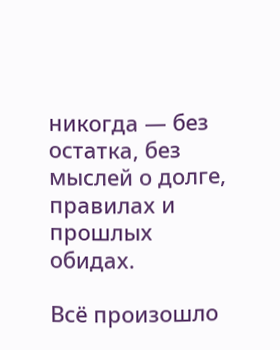никогда — без остатка, без мыслей о долге, правилах и прошлых обидах.

Всё произошло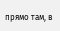прямо там, в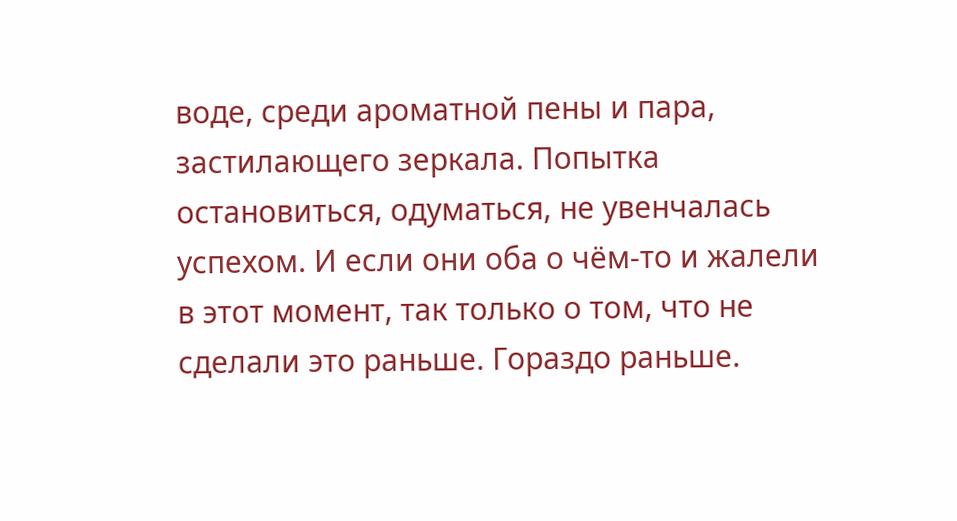воде, среди ароматной пены и пара, застилающего зеркала. Попытка остановиться, одуматься, не увенчалась успехом. И если они оба о чём-то и жалели в этот момент, так только о том, что не сделали это раньше. Гораздо раньше.